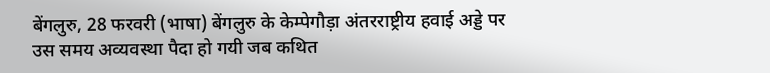बेंगलुरु, 28 फरवरी (भाषा) बेंगलुरु के केम्पेगौड़ा अंतरराष्ट्रीय हवाई अड्डे पर उस समय अव्यवस्था पैदा हो गयी जब कथित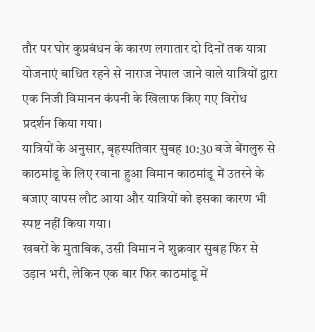तौर पर घोर कुप्रबंधन के कारण लगातार दो दिनों तक यात्रा योजनाएं बाधित रहने से नाराज नेपाल जाने वाले यात्रियों द्वारा एक निजी विमानन कंपनी के खिलाफ किए गए विरोध प्रदर्शन किया गया।
यात्रियों के अनुसार, बृहस्पतिवार सुबह 10:30 बजे बेंगलुरु से काठमांडू के लिए रवाना हुआ विमान काठमांडू में उतरने के बजाए वापस लौट आया और यात्रियों को इसका कारण भी स्पष्ट नहीं किया गया।
खबरों के मुताबिक, उसी विमान ने शुक्रवार सुबह फिर से उड़ान भरी, लेकिन एक बार फिर काठमांडू में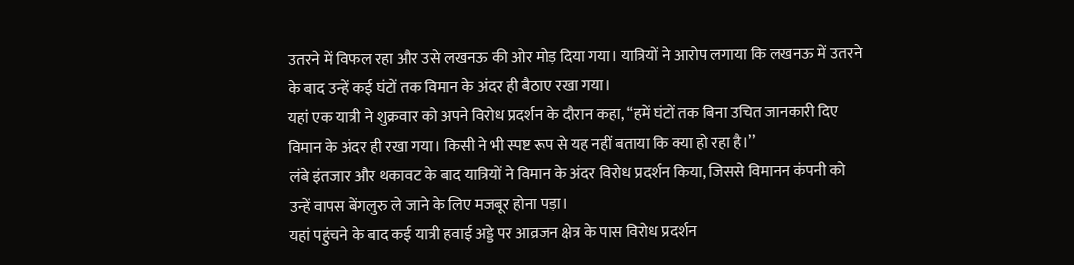उतरने में विफल रहा और उसे लखनऊ की ओर मोड़ दिया गया। यात्रियों ने आरोप लगाया कि लखनऊ में उतरने के बाद उन्हें कई घंटों तक विमान के अंदर ही बैठाए रखा गया।
यहां एक यात्री ने शुक्रवार को अपने विरोध प्रदर्शन के दौरान कहा, ‘‘हमें घंटों तक बिना उचित जानकारी दिए विमान के अंदर ही रखा गया। किसी ने भी स्पष्ट रूप से यह नहीं बताया कि क्या हो रहा है।’’
लंबे इंतजार और थकावट के बाद यात्रियों ने विमान के अंदर विरोध प्रदर्शन किया, जिससे विमानन कंपनी को उन्हें वापस बेंगलुरु ले जाने के लिए मजबूर होना पड़ा।
यहां पहुंचने के बाद कई यात्री हवाई अड्डे पर आव्रजन क्षेत्र के पास विरोध प्रदर्शन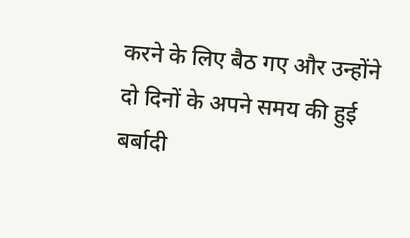करने के लिए बैठ गए और उन्होंने दो दिनों के अपने समय की हुई बर्बादी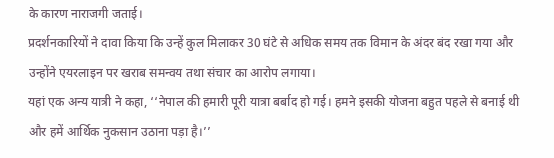के कारण नाराजगी जताई।
प्रदर्शनकारियों ने दावा किया कि उन्हें कुल मिलाकर 30 घंटे से अधिक समय तक विमान के अंदर बंद रखा गया और उन्होंने एयरलाइन पर खराब समन्वय तथा संचार का आरोप लगाया।
यहां एक अन्य यात्री ने कहा, ‘‘नेपाल की हमारी पूरी यात्रा बर्बाद हो गई। हमने इसकी योजना बहुत पहले से बनाई थी और हमें आर्थिक नुकसान उठाना पड़ा है।’’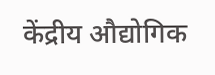केंद्रीय औद्योगिक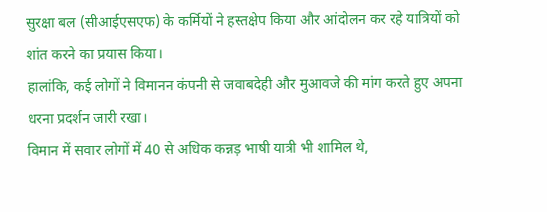सुरक्षा बल (सीआईएसएफ) के कर्मियों ने हस्तक्षेप किया और आंदोलन कर रहे यात्रियों को शांत करने का प्रयास किया।
हालांकि, कई लोगों ने विमानन कंपनी से जवाबदेही और मुआवजे की मांग करते हुए अपना धरना प्रदर्शन जारी रखा।
विमान में सवार लोगों में 40 से अधिक कन्नड़ भाषी यात्री भी शामिल थे,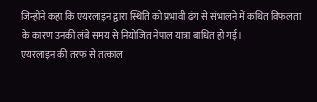जिन्होंने कहा कि एयरलाइन द्वारा स्थिति को प्रभावी ढंग से संभालने में कथित विफलता के कारण उनकी लंबे समय से नियोजित नेपाल यात्रा बाधित हो गई।
एयरलाइन की तरफ से तत्काल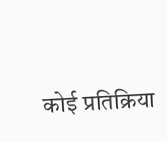कोई प्रतिक्रिया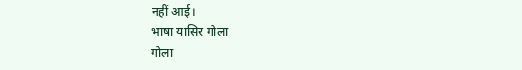नहीं आई।
भाषा यासिर गोला
गोला